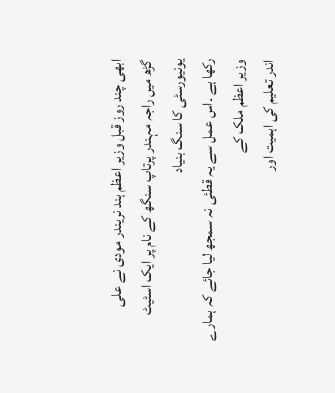ابھی چند روز قبل وزیر اعظم ہند نریندر مودی نے علی
گڑھ میں راجہ مہندر پرتاپ سنگھ کے نام پر ایک اسٹیٹ یونیورسٹی کا سنگ بنیاد
رکھا ہے ۔اس عمل سے یہ قطئی نہ سمجھ لیا جائے کہ ہمارے وزیر اعظم ملک کے
اندر تعلیم کی اہمیت اور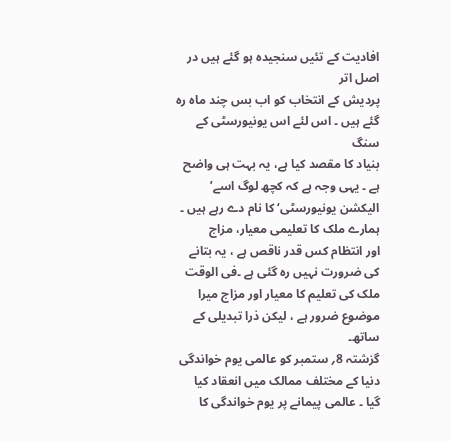افادیت کے تئیں سنجیدہ ہو گئے ہیں در اصل اتر
پردیش کے انتخاب کو اب بس چند ماہ رہ گئے ہیں ۔ اس لئے اس یونیورسٹی کے سنگ
بنیاد کا مقصد کیا ہے، یہ بہت ہی واضح ہے ۔ یہی وجہ ہے کہ کچھ لوگ اسے’
الیکشن یونیورسٹی‘ کا نام دے رہے ہیں ۔ ہمارے ملک کا تعلیمی معیار، مزاج
اور انتظام کس قدر ناقص ہے ، یہ بتانے کی ضرورت نہیں رہ گئی ہے ۔فی الوقت
ملک کی تعلیم کا معیار اور مزاج میرا موضوع ضرور ہے ، لیکن ذرا تبدیلی کے
ساتھ۔
گزشتہ 8؍ ستمبر کو عالمی یوم خواندگی دنیا کے مختلف ممالک میں انعقاد کیا
گیا ۔ عالمی پیمانے پر یوم خواندگی کا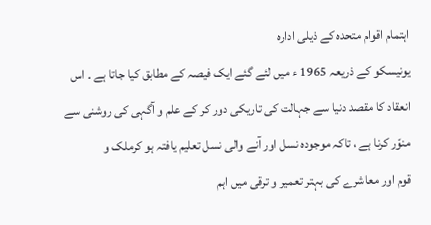اہتمام اقوام متحدہ کے ذیلی ادارہ
یونیسکو کے ذریعہ 1965 ء میں لئے گئے ایک فیصہ کے مطابق کیا جاتا ہے ۔ اس
انعقاد کا مقصد دنیا سے جہالت کی تاریکی دور کر کے علم و آگہی کی روشنی سے
منوّر کرنا ہے ، تاکہ موجودہ نسل اور آنے والی نسل تعلیم یافتہ ہو کرملک و
قوم اور معاشرے کی بہتر تعمیر و ترقی میں اہم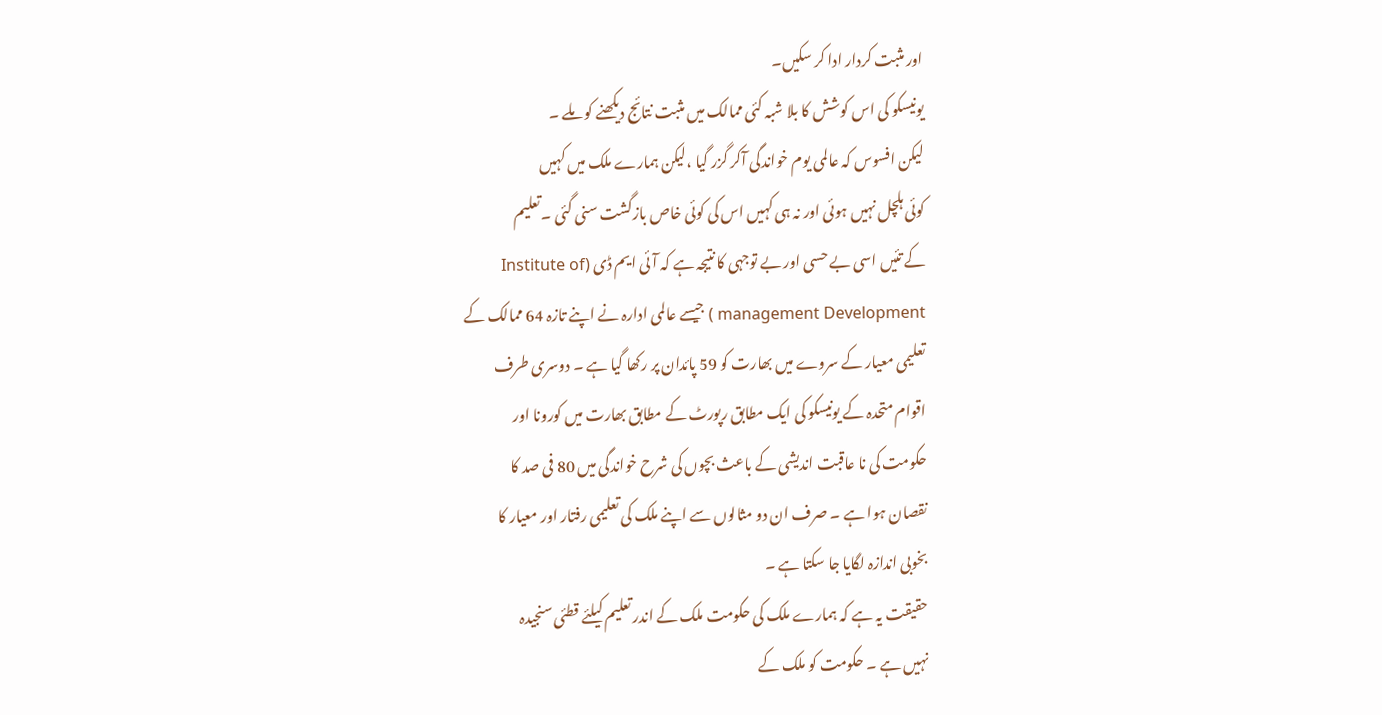اور مثبت کردار ادا کر سکیں۔
یونیسکو کی اس کوشش کا بلا شبہ کئی ممالک میں مثبت نتائج دیکھنے کو ملے ۔
لیکن افسوس کہ عالمی یوم خواندگی آکر گزر گیا ،لیکن ہمارے ملک میں کہیں
کوئی ہلچل نہیں ہوئی اور نہ ہی کہیں اس کی کوئی خاص بازگشت سنی گئی ۔تعلیم
کے تئیں اسی بے حسی اور بے توجہی کا نتیجہ ہے کہ آئی ایم ڈی (Institute of
management Development ) جیسے عالمی ادارہ نے اپنے تازہ 64 ممالک کے
تعلیمی معیار کے سروے میں بھارت کو 59 پائدان پر رکھا گیا ہے ۔ دوسری طرف
اقوام متحدہ کے یونیسکو کی ایک مطابق رپورٹ کے مطابق بھارت میں کورونا اور
حکومت کی نا عاقبت اندیشی کے باعث بچوں کی شرح خواندگی میں 80 فی صد کا
نقصان ہوا ہے ۔ صرف ان دو مثالوں سے اپنے ملک کی تعلیمی رفتار اور معیار کا
بخوبی اندازہ لگایا جا سکتا ہے ۔
حقیقت یہ ہے کہ ہمارے ملک کی حکومت ملک کے اندر تعلیم کیلئے قطئی سنجیدہ
نہیں ہے ۔ حکومت کو ملک کے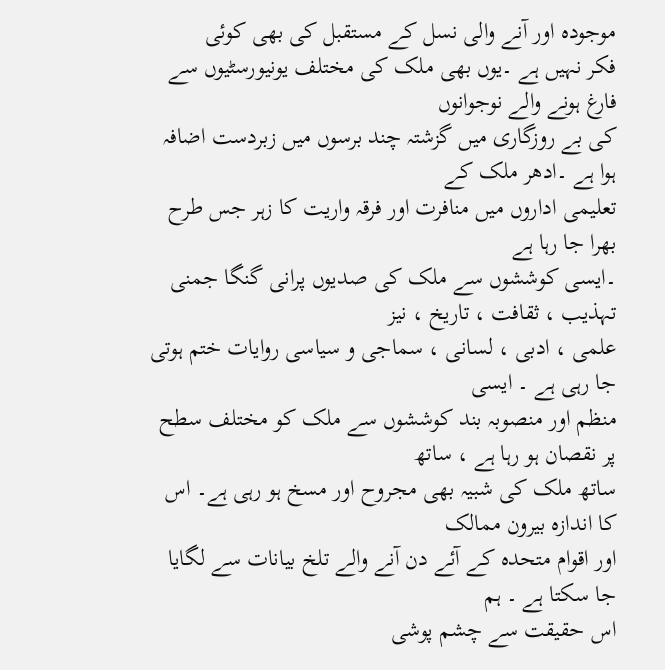موجودہ اور آنے والی نسل کے مستقبل کی بھی کوئی
فکر نہیں ہے ۔یوں بھی ملک کی مختلف یونیورسٹیوں سے فارغ ہونے والے نوجوانوں
کی بے روزگاری میں گزشتہ چند برسوں میں زبردست اضافہ ہوا ہے ۔ادھر ملک کے
تعلیمی اداروں میں منافرت اور فرقہ واریت کا زہر جس طرح بھرا جا رہا ہے
۔ایسی کوششوں سے ملک کی صدیوں پرانی گنگا جمنی تہذیب ، ثقافت ، تاریخ ، نیز
علمی ، ادبی ، لسانی ، سماجی و سیاسی روایات ختم ہوتی جا رہی ہے ۔ ایسی
منظم اور منصوبہ بند کوششوں سے ملک کو مختلف سطح پر نقصان ہو رہا ہے ، ساتھ
ساتھ ملک کی شبیہ بھی مجروح اور مسخ ہو رہی ہے۔ اس کا اندازہ بیرون ممالک
اور اقوام متحدہ کے آئے دن آنے والے تلخ بیانات سے لگایا جا سکتا ہے ۔ ہم
اس حقیقت سے چشم پوشی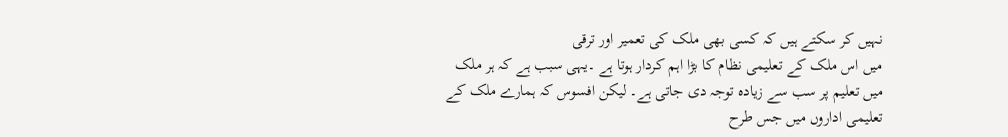نہیں کر سکتے ہیں کہ کسی بھی ملک کی تعمیر اور ترقی
میں اس ملک کے تعلیمی نظام کا بڑا اہم کردار ہوتا ہے ۔یہی سبب ہے کہ ہر ملک
میں تعلیم پر سب سے زیادہ توجہ دی جاتی ہے۔ لیکن افسوس کہ ہمارے ملک کے
تعلیمی اداروں میں جس طرح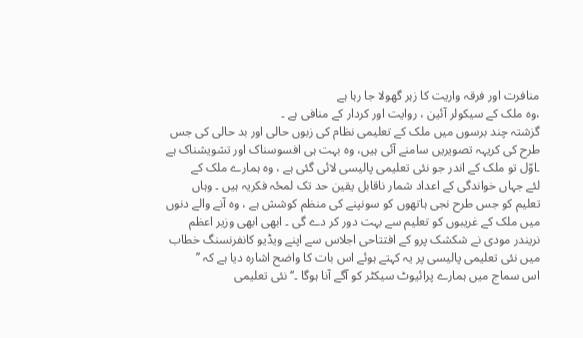منافرت اور فرقہ واریت کا زہر گھولا جا رہا ہے
،وہ ملک کے سیکولر آئین ، روایت اور کردار کے منافی ہے ۔
گزشتہ چند برسوں میں ملک کے تعلیمی نظام کی زبوں حالی اور بد حالی کی جس
طرح کی کریہہ تصویریں سامنے آئی ہیں، وہ بہت ہی افسوسناک اور تشویشناک ہے
۔اوّل تو ملک کے اندر جو نئی تعلیمی پالیسی لائی گئی ہے ، وہ ہمارے ملک کے
لئے جہاں خواندگی کے اعداد شمار ناقابل یقین حد تک لمحٔہ فکریہ ہیں ۔ وہاں
تعلیم کو جس طرح نجی ہاتھوں کو سونپنے کی منظم کوشش ہے ، وہ آنے والے دنوں
میں ملک کے غریبوں کو تعلیم سے بہت دور کر دے گی ۔ ابھی ابھی وزیر اعظم
نریندر مودی نے شکشک پرو کے افتتاحی اجلاس سے اپنے ویڈیو کانفرنسنگ خطاب
میں نئی تعلیمی پالیسی پر یہ کہتے ہوئے اس بات کا واضح اشارہ دیا ہے کہ ’’
اس سماج میں ہمارے پرائیوٹ سیکٹر کو آگے آنا ہوگا ۔‘‘ نئی تعلیمی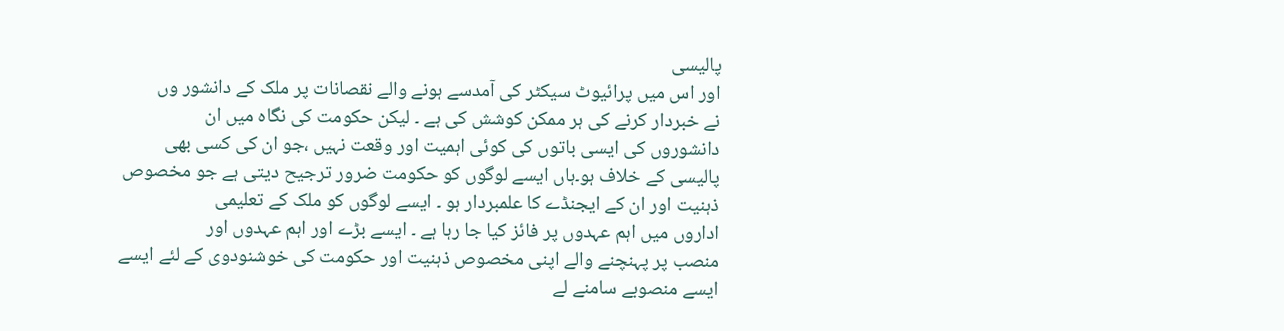پالیسی
اور اس میں پرائیوٹ سیکٹر کی آمدسے ہونے والے نقصانات پر ملک کے دانشور وں
نے خبردار کرنے کی ہر ممکن کوشش کی ہے ۔ لیکن حکومت کی نگاہ میں ان
دانشوروں کی ایسی باتوں کی کوئی اہمیت اور وقعت نہیں ،جو ان کی کسی بھی
پالیسی کے خلاف ہو۔ہاں ایسے لوگوں کو حکومت ضرور ترجیح دیتی ہے جو مخصوص
ذہنیت اور ان کے ایجنڈے کا علمبردار ہو ۔ ایسے لوگوں کو ملک کے تعلیمی
اداروں میں اہم عہدوں پر فائز کیا جا رہا ہے ۔ ایسے بڑے اور اہم عہدوں اور
منصب پر پہنچنے والے اپنی مخصوص ذہنیت اور حکومت کی خوشنودوی کے لئے ایسے
ایسے منصوبے سامنے لے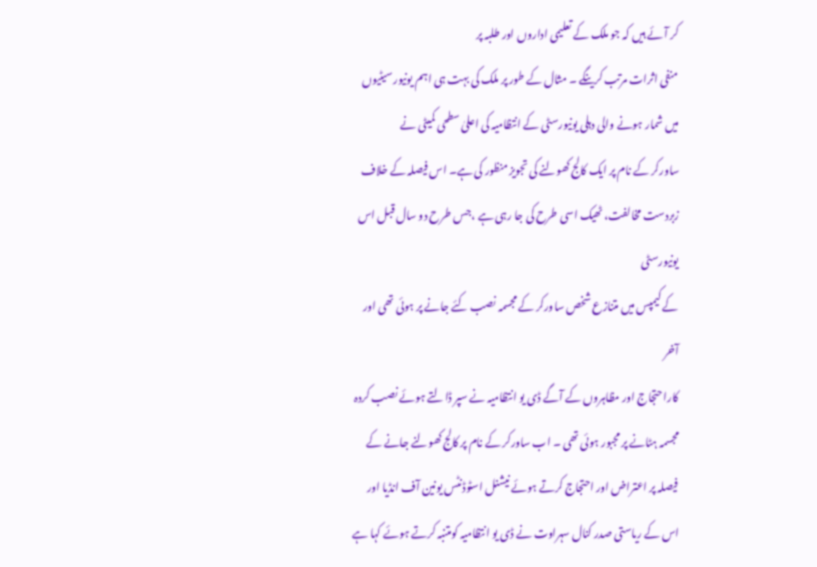کر آئے ہیں کہ جو ملک کے تعلیمی اداروں اور طلبہ پر
منفی اثرات مرتب کرینگے ۔ مثال کے طور پر ملک کی بہت ہی اہم یونیورسیٹیوں
میں شمار ہونے والی دہلی یونیورسٹی کے انتظامیہ کی اعلیٰ سطحی کمیٹی نے
ساورکر کے نام پر ایک کالج کھولنے کی تجویز منظور کی ہے۔ اس فیصلہ کے خلاف
زبردست مخالفت، ٹھیک اسی طرح کی جا رہی ہے ،جس طرح دو سال قبل اس یونیورسٹی
کے کیمپس میں متنازع شخص ساورکر کے مجسمہ نصب کئے جانے پر ہوئی تھی اور آخر
کارا حتجاج اور مظاہروں کے آگے ڈی یو انتظامیہ نے سپر ڈالتے ہوئے نصب کردہ
مجسمہ ہٹانے پر مجبور ہوئی تھی ۔ اب ساورکر کے نام پر کالج کھولنے جانے کے
فیصلہ پر اعتراض اور احتجاج کرتے ہوئے نیشنل اسٹوڈنٹس یونین آف انڈیا اور
اس کے ریاستی صدر کنال سہراوت نے ڈی یو انتظامیہ کومتنبہ کرتے ہوئے کہا ہے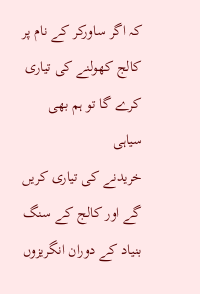کہ اگر ساورکر کے نام پر کالج کھولنے کی تیاری کرے گا تو ہم بھی سیاہی
خریدنے کی تیاری کریں گے اور کالج کے سنگ بنیاد کے دوران انگریزوں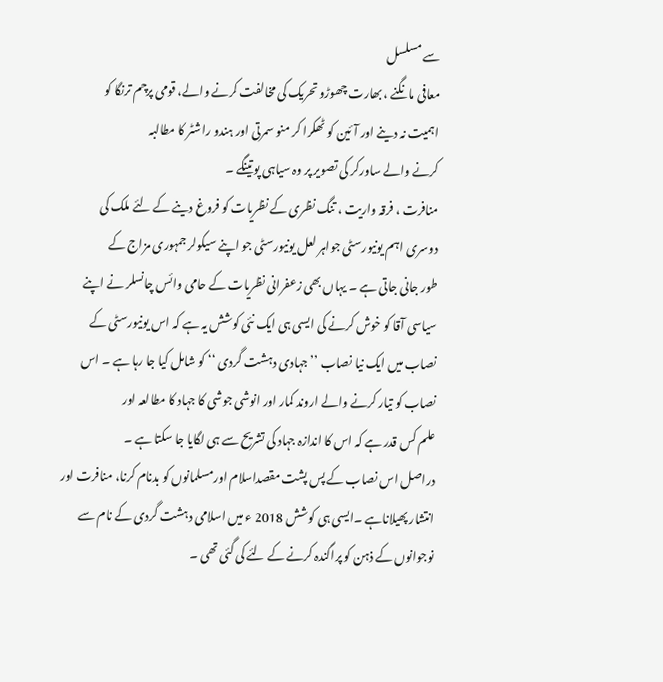سے مسلسل
معافی مانگنے ، بھارت چھوڑو تحریک کی مخالفت کرنے والے، قومی پرچم ترنگا کو
اہمیت نہ دینے اور آئین کو ٹھکرا کر منو سمرتی اور ہندو راشٹر کا مطالبہ
کرنے والے ساورکر کی تصویر پر وہ سیاہی پوتینگے ۔
منافرت ، فرقہ واریت ، تنگ نظری کے نظریات کو فروغ دینے کے لئے ملک کی
دوسری اہم یونیورسٹی جواہر لعل یونیورسٹی جو اپنے سیکولر جمہوری مزاج کے
طور جانی جاتی ہے ۔ یہاں بھی زعفرانی نظریات کے حامی وائس چانسلر نے اپنے
سیاسی آقا کو خوش کرنے کی ایسی ہی ایک نئی کوشش یہ ہے کہ اس یونیورسٹی کے
نصاب میں ایک نیا نصاب ’’ جہادی دہشت گردی ‘‘ کو شامل کیا جا رہا ہے ۔ اس
نصاب کو تیار کرنے والے اروند کمار اور انوشی جوشی کا جہاد کا مطالعہ اور
علم کس قدر ہے کہ اس کا اندازہ جہاد کی تشریح سے ہی لگایا جا سکتا ہے ۔
دراصل اس نصاب کے پس پشت مقصداسلام اورمسلمانوں کو بدنام کرنا، منافرت اور
انتشار پھیلاناہے ۔ایسی ہی کوشش 2018 ء میں اسلامی دہشت گردی کے نام سے
نوجوانوں کے ذہن کو پراگندہ کرنے کے لئے کی گئی تھی ۔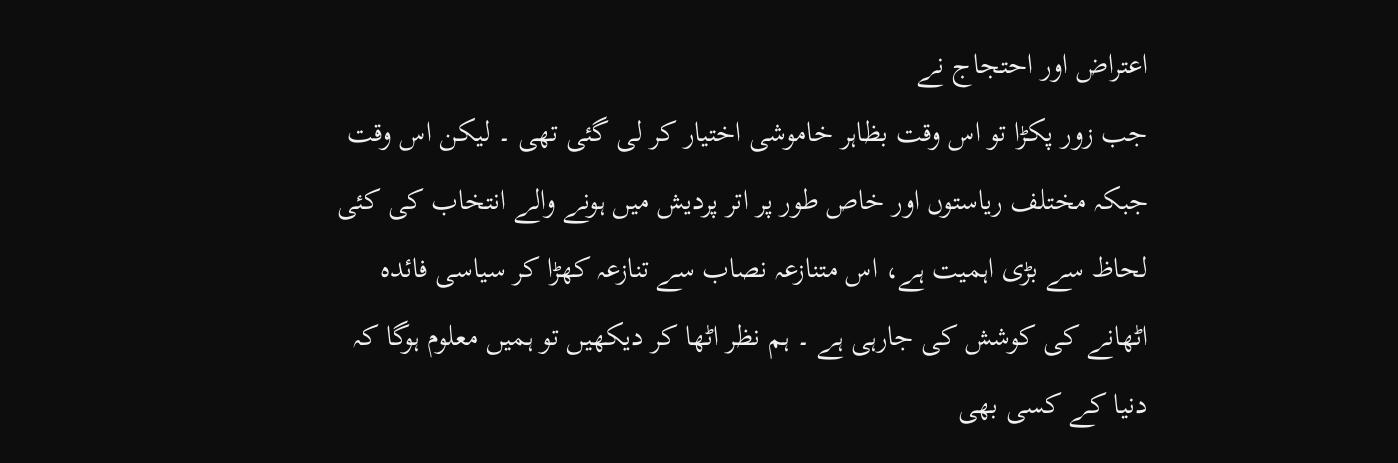اعتراض اور احتجاج نے
جب زور پکڑا تو اس وقت بظاہر خاموشی اختیار کر لی گئی تھی ۔ لیکن اس وقت
جبکہ مختلف ریاستوں اور خاص طور پر اتر پردیش میں ہونے والے انتخاب کی کئی
لحاظ سے بڑی اہمیت ہے، اس متنازعہ نصاب سے تنازعہ کھڑا کر سیاسی فائدہ
اٹھانے کی کوشش کی جارہی ہے ۔ ہم نظر اٹھا کر دیکھیں تو ہمیں معلوم ہوگا کہ
دنیا کے کسی بھی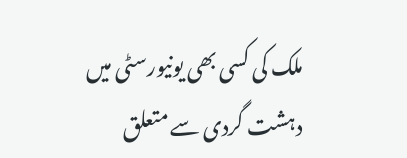ملک کی کسی بھی یونیورسٹی میں دہشت گردی سے متعلق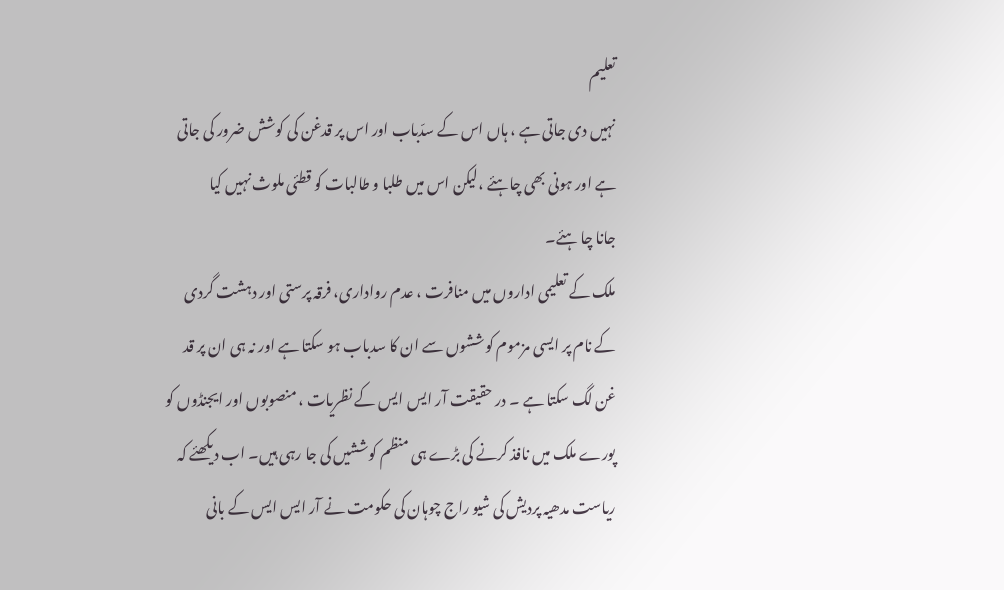تعلیم
نہیں دی جاتی ہے ، ہاں اس کے سدّباب اور اس پر قدغن کی کوشش ضرور کی جاتی
ہے اور ہونی بھی چاہئے ،لیکن اس میں طلبا و طالبات کو قطئی ملوث نہیں کیا
جانا چا ہئے۔
ملک کے تعلیمی اداروں میں منافرت ، عدم رواداری، فرقہ پرستی اور دہشت گردی
کے نام پر ایسی مزموم کوششوں سے ان کا سدباب ہو سکتا ہے اور نہ ہی ان پر قد
غن لگ سکتا ہے ۔ در حقیقت آر ایس ایس کے نظریات ، منصوبوں اور ایجنڈوں کو
پورے ملک میں نافذ کرنے کی بڑے ہی منظم کوششیں کی جا رہی ہیں۔ اب دیکھئے کہ
ریاست مدھیہ پردیش کی شیو راج چوہان کی حکومت نے آر ایس ایس کے بانی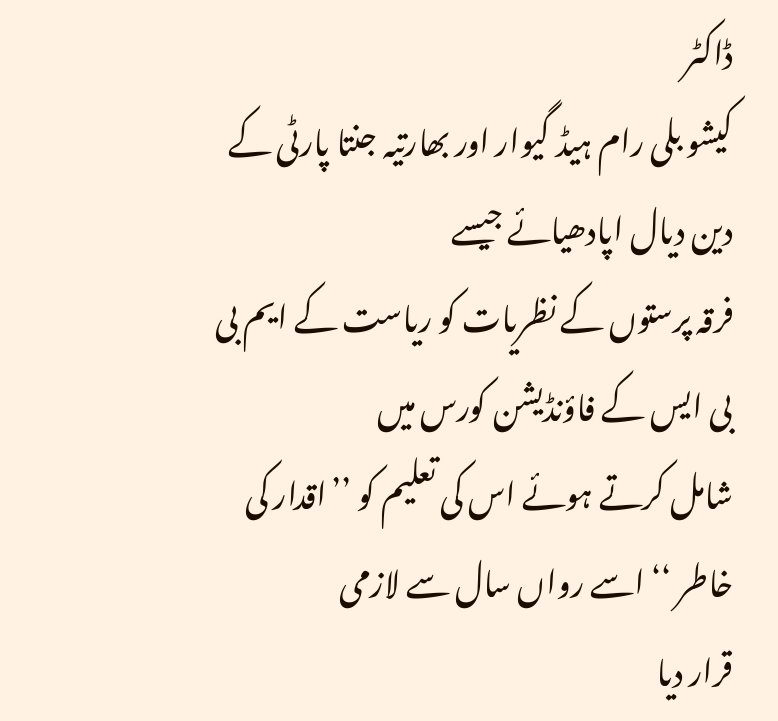ڈاکٹر
کیشو بلی رام ہیڈ گیوار اور بھارتیہ جنتا پارٹی کے دین دیال اپادھیائے جیسے
فرقہ پرستوں کے نظریات کو ریاست کے ایم بی بی ایس کے فاؤنڈیشن کورس میں
شامل کرتے ہوئے اس کی تعلیم کو ’’اقدار کی خاطر ‘‘ اسے رواں سال سے لازمی
قرار دیا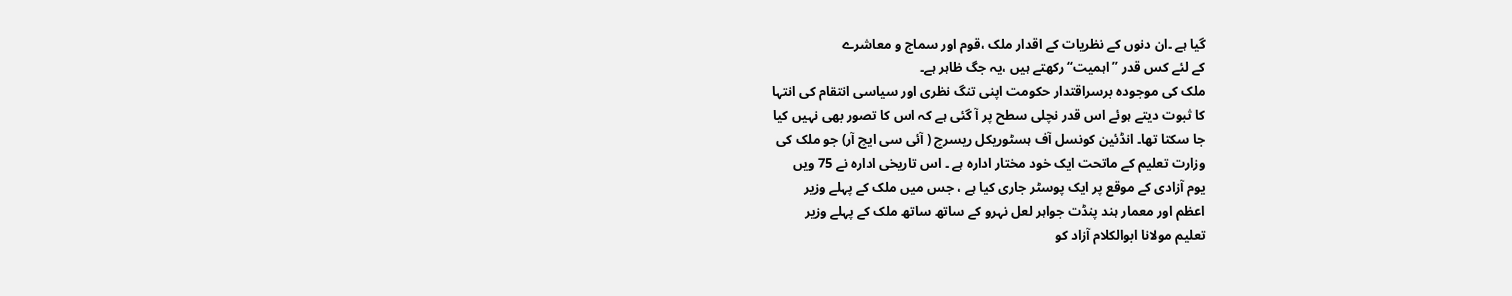گیا ہے ۔ان دنوں کے نظریات کے اقدار ملک ،قوم اور سماج و معاشرے
کے لئے کس قدر ’’اہمیت‘‘ رکھتے ہیں ،یہ جگ ظاہر ہے۔
ملک کی موجودہ برسراقتدار حکومت اپنی تنگ نظری اور سیاسی انتقام کی انتہا
کا ثبوت دیتے ہوئے اس قدر نچلی سطح پر آ گئی ہے کہ اس کا تصور بھی نہیں کیا
جا سکتا تھا۔ انڈئین کونسل آف ہسٹوریکل ریسرچ ( آئی سی ایچ آر) جو ملک کی
وزارت تعلیم کے ماتحت ایک خود مختار ادارہ ہے ۔ اس تاریخی ادارہ نے 75 ویں
یوم آزادی کے موقع پر ایک پوسٹر جاری کیا ہے ، جس میں ملک کے پہلے وزیر
اعظم اور معمار ہند پنڈت جواہر لعل نہرو کے ساتھ ساتھ ملک کے پہلے وزیر
تعلیم مولانا ابوالکلام آزاد کو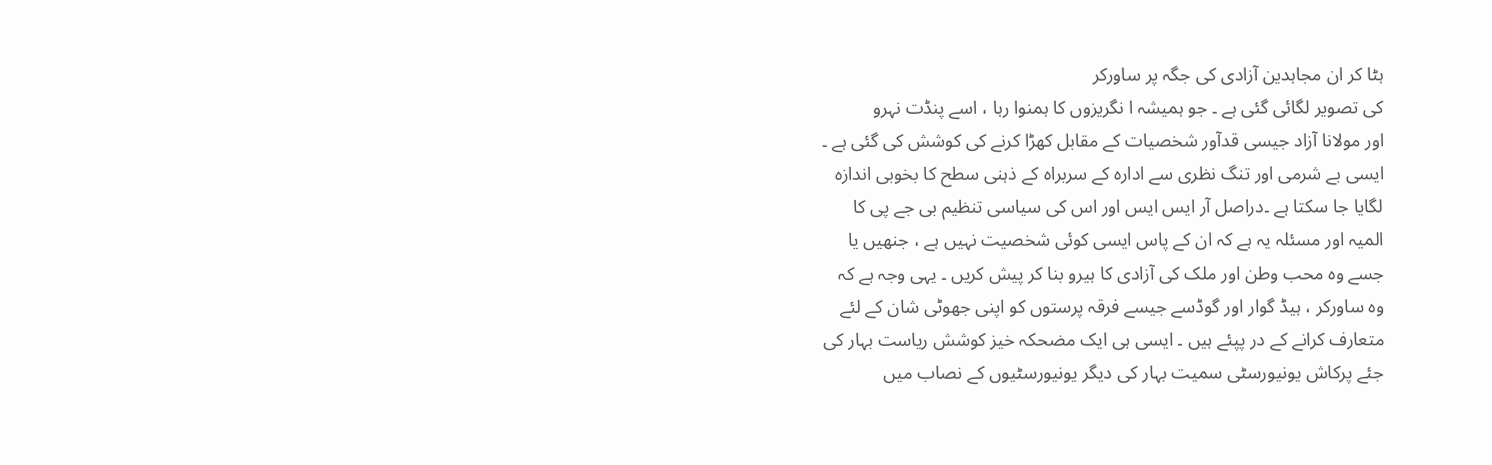ہٹا کر ان مجاہدین آزادی کی جگہ پر ساورکر
کی تصویر لگائی گئی ہے ۔ جو ہمیشہ ا نگریزوں کا ہمنوا رہا ، اسے پنڈت نہرو
اور مولانا آزاد جیسی قدآور شخصیات کے مقابل کھڑا کرنے کی کوشش کی گئی ہے ۔
ایسی بے شرمی اور تنگ نظری سے ادارہ کے سربراہ کے ذہنی سطح کا بخوبی اندازہ
لگایا جا سکتا ہے ۔دراصل آر ایس ایس اور اس کی سیاسی تنظیم بی جے پی کا
المیہ اور مسئلہ یہ ہے کہ ان کے پاس ایسی کوئی شخصیت نہیں ہے ، جنھیں یا
جسے وہ محب وطن اور ملک کی آزادی کا ہیرو بنا کر پیش کریں ۔ یہی وجہ ہے کہ
وہ ساورکر ، ہیڈ گوار اور گوڈسے جیسے فرقہ پرستوں کو اپنی جھوٹی شان کے لئے
متعارف کرانے کے در پپئے ہیں ۔ ایسی ہی ایک مضحکہ خیز کوشش ریاست بہار کی
جئے پرکاش یونیورسٹی سمیت بہار کی دیگر یونیورسٹیوں کے نصاب میں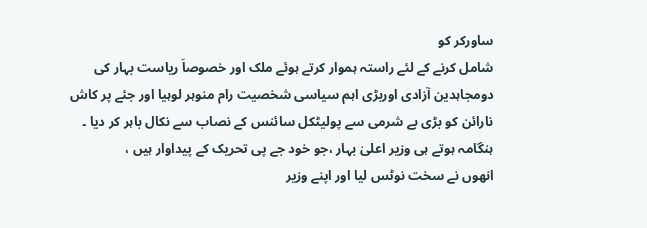ساورکر کو
شامل کرنے کے لئے راستہ ہموار کرتے ہوئے ملک اور خصوصاَ ریاست بہار کی
دومجاہدین آزادی اوربڑی اہم سیاسی شخصیت رام منوہر لوہیا اور جئے پر کاش
نارائن کو بڑی بے شرمی سے پولیٹکل سائنس کے نصاب سے نکال باہر کر دیا ۔
ہنگامہ ہوتے ہی وزیر اعلیٰ بہار ،جو خود جے پی تحریک کے پیداوار ہیں ،
انھوں نے سخت نوٹس لیا اور اپنے وزیر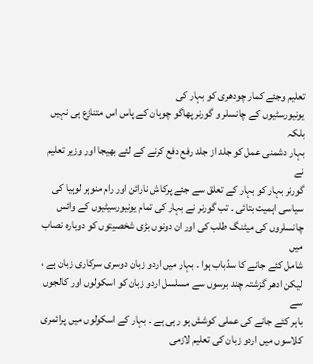تعلیم وجئے کمار چودھری کو بہار کی
یونیورسٹیوں کے چانسلر و گورنر پھاگو چوہان کے پاس اس متنازع ہی نہیں بلکہ
بہار دشمنی عمل کو جلد از جلد رفع دفع کرنے کے لئے بھیجا اور وزیر تعلیم نے
گورنر بہار کو بہار کے تعلق سے جئے پرکاش نارائن اور رام منوہر لوہیا کی
سیاسی اہمیت بتائی ۔ تب گورنر نے بہار کی تمام یونیورسیٹیوں کے وائس
چانسلروں کی میٹنگ طلب کی اور ان دونوں بڑی شخصیتوں کو دوبارہ نصاب میں
شامل کئے جانے کا سدّباب ہوا ۔ بہار میں اردو زبان دوسری سرکاری زبان ہے ،
لیکن ادھر گزشتہ چند برسوں سے مسلسل اردو زبان کو اسکولوں اور کالجوں سے
باہر کئے جانے کی عملی کوشش ہو رہی ہے ۔ بہار کے اسکولوں میں پرائمری
کلاسوں میں اردو زبان کی تعلیم لازمی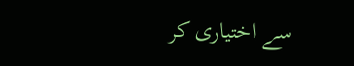سے اختیاری کر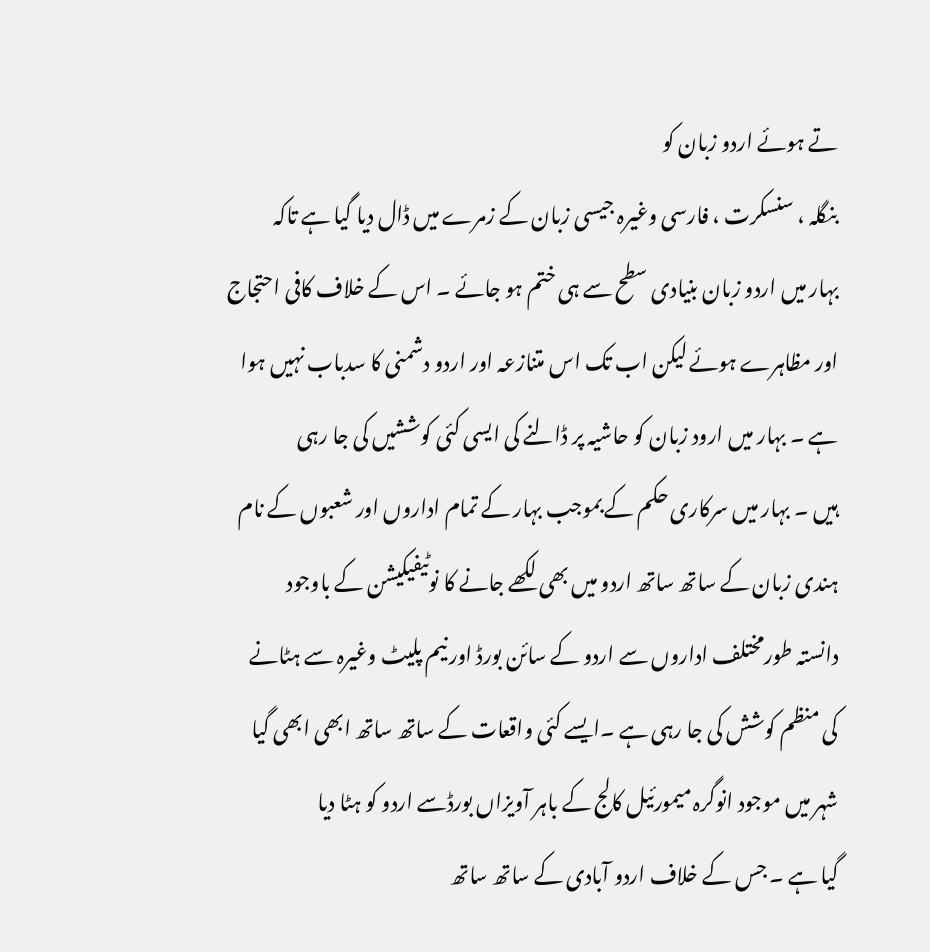تے ہوئے اردو زبان کو
بنگلہ ، سنسکرت ، فارسی وغیرہ جیسی زبان کے زمرے میں ڈال دیا گیا ہے تاکہ
بہار میں اردو زبان بنیادی سطح سے ہی ختم ہو جائے ۔ اس کے خلاف کافی احتجاج
اور مظاہرے ہوئے لیکن اب تک اس متنازعہ اور اردو دشمنی کا سدباب نہیں ہوا
ہے ۔ بہار میں ارود زبان کو حاشیہ پر ڈالنے کی ایسی کئی کوششیں کی جا رہی
ہیں ۔ بہار میں سرکاری حکم کے بموجب بہار کے تمام اداروں اور شعبوں کے نام
ہندی زبان کے ساتھ ساتھ اردو میں بھی لکھے جانے کا نوٹیفیکیشن کے باوجود
دانستہ طورمختلف اداروں سے اردو کے سائن بورڈ اور نیم پلیٹ وغیرہ سے ہٹانے
کی منظم کوشش کی جا رہی ہے ۔ایسے کئی واقعات کے ساتھ ساتھ ابھی ابھی گیا
شہر میں موجود انوگرہ میمورئیل کالج کے باہر آویزاں بورڈسے اردو کو ہٹا دیا
گیا ہے ۔ جس کے خلاف اردو آبادی کے ساتھ ساتھ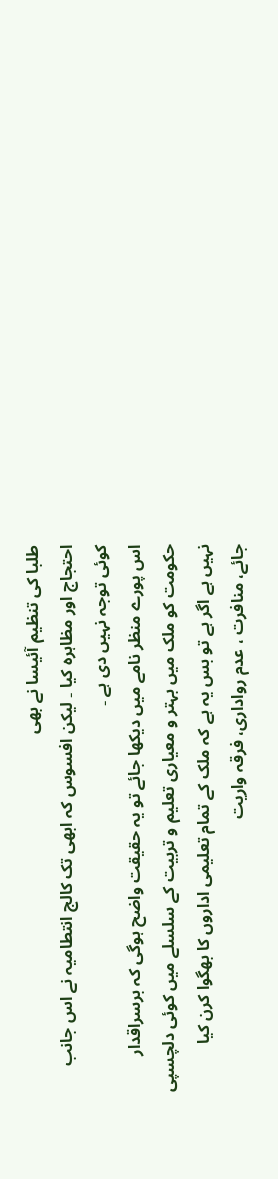طلبا کی تنظیم آئیسا نے بھی
احتجاج اور مظاہرہ کیا ۔ لیکن افسوس کہ ابھی تک کالج انتطامیہ نے اس جانب
کوئی توجہ نہیں دی ہے ۔
اس پورے منظر نامے میں دیکھا جائے تو یہ حقیقت واضح ہوگی کہ برسراقدار
حکومت کو ملک میں بہتر و معیاری تعلیم و تربیت کے سلسلے میں کوئی دلچسپی
نہیں ہے اگر ہے تو بس یہ ہے کہ ملک کے تمام تعلیمی اداروں کا بھگوا کرن کیا
جائے، منافرت ، عدم رواداری، فرقہ واریت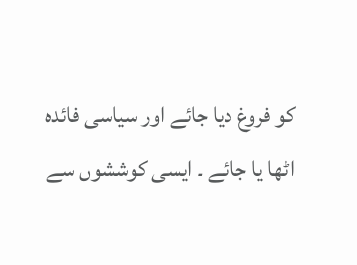کو فروغ دیا جائے اور سیاسی فائدہ
اٹھا یا جائے ۔ ایسی کوششوں سے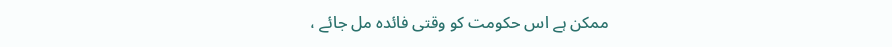ممکن ہے اس حکومت کو وقتی فائدہ مل جائے ،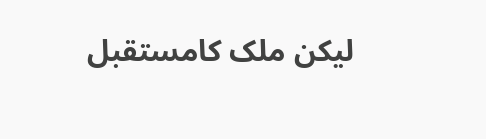لیکن ملک کامستقبل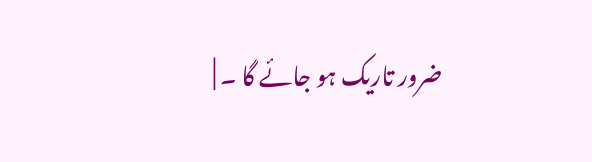ضرور تاریک ہو جائے گا ۔ |